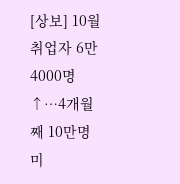[상보] 10월 취업자 6만4000명↑…4개월째 10만명 미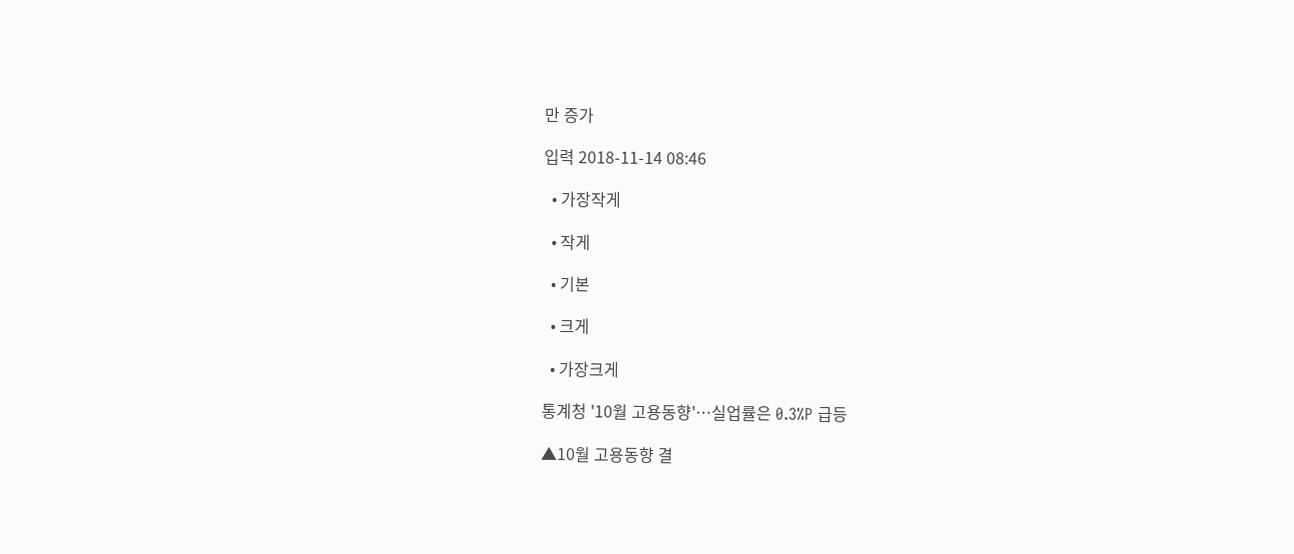만 증가

입력 2018-11-14 08:46

  • 가장작게

  • 작게

  • 기본

  • 크게

  • 가장크게

통계청 '10월 고용동향'…실업률은 0.3%P 급등

▲10월 고용동향 결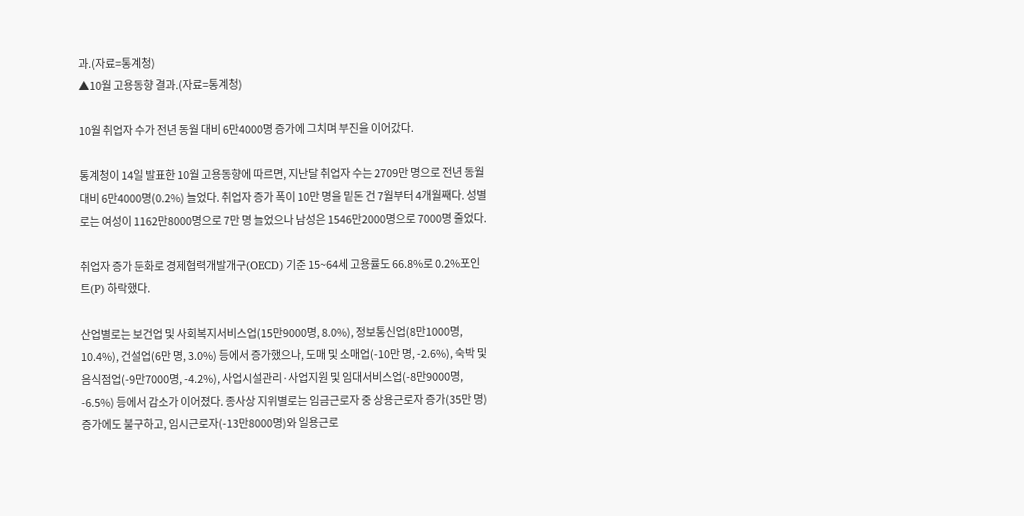과.(자료=통계청)
▲10월 고용동향 결과.(자료=통계청)

10월 취업자 수가 전년 동월 대비 6만4000명 증가에 그치며 부진을 이어갔다.

통계청이 14일 발표한 10월 고용동향에 따르면, 지난달 취업자 수는 2709만 명으로 전년 동월 대비 6만4000명(0.2%) 늘었다. 취업자 증가 폭이 10만 명을 밑돈 건 7월부터 4개월째다. 성별로는 여성이 1162만8000명으로 7만 명 늘었으나 남성은 1546만2000명으로 7000명 줄었다.

취업자 증가 둔화로 경제협력개발개구(OECD) 기준 15~64세 고용률도 66.8%로 0.2%포인트(P) 하락했다.

산업별로는 보건업 및 사회복지서비스업(15만9000명, 8.0%), 정보통신업(8만1000명, 10.4%), 건설업(6만 명, 3.0%) 등에서 증가했으나, 도매 및 소매업(-10만 명, -2.6%), 숙박 및 음식점업(-9만7000명, -4.2%), 사업시설관리·사업지원 및 임대서비스업(-8만9000명, -6.5%) 등에서 감소가 이어졌다. 종사상 지위별로는 임금근로자 중 상용근로자 증가(35만 명) 증가에도 불구하고, 임시근로자(-13만8000명)와 일용근로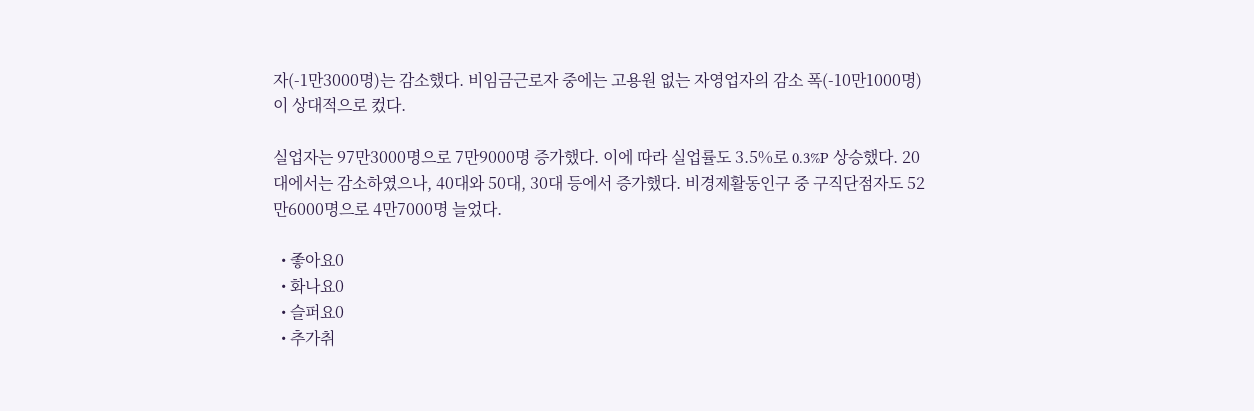자(-1만3000명)는 감소했다. 비임금근로자 중에는 고용원 없는 자영업자의 감소 폭(-10만1000명)이 상대적으로 컸다.

실업자는 97만3000명으로 7만9000명 증가했다. 이에 따라 실업률도 3.5%로 0.3%P 상승했다. 20대에서는 감소하였으나, 40대와 50대, 30대 등에서 증가했다. 비경제활동인구 중 구직단점자도 52만6000명으로 4만7000명 늘었다.

  • 좋아요0
  • 화나요0
  • 슬퍼요0
  • 추가취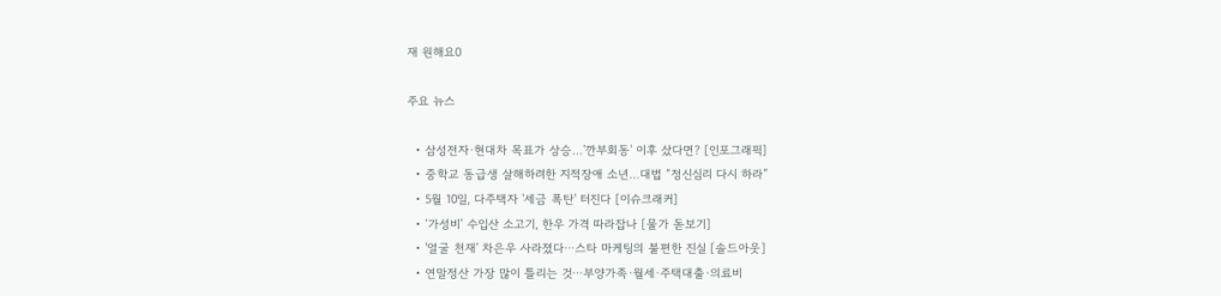재 원해요0

주요 뉴스

  • 삼성전자·현대차 목표가 상승…'깐부회동' 이후 샀다면? [인포그래픽]
  • 중학교 동급생 살해하려한 지적장애 소년…대법 “정신심리 다시 하라”
  • 5월 10일, 다주택자 '세금 폭탄' 터진다 [이슈크래커]
  • ‘가성비’ 수입산 소고기, 한우 가격 따라잡나 [물가 돋보기]
  • '얼굴 천재' 차은우 사라졌다⋯스타 마케팅의 불편한 진실 [솔드아웃]
  • 연말정산 가장 많이 틀리는 것⋯부양가족·월세·주택대출·의료비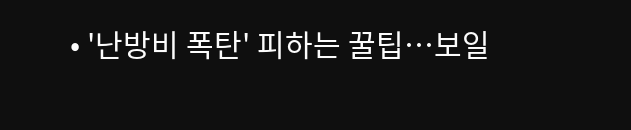• '난방비 폭탄' 피하는 꿀팁…보일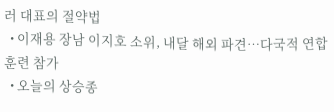러 대표의 절약법
  • 이재용 장남 이지호 소위, 내달 해외 파견…다국적 연합훈련 참가
  • 오늘의 상승종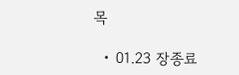목

  • 01.23 장종료